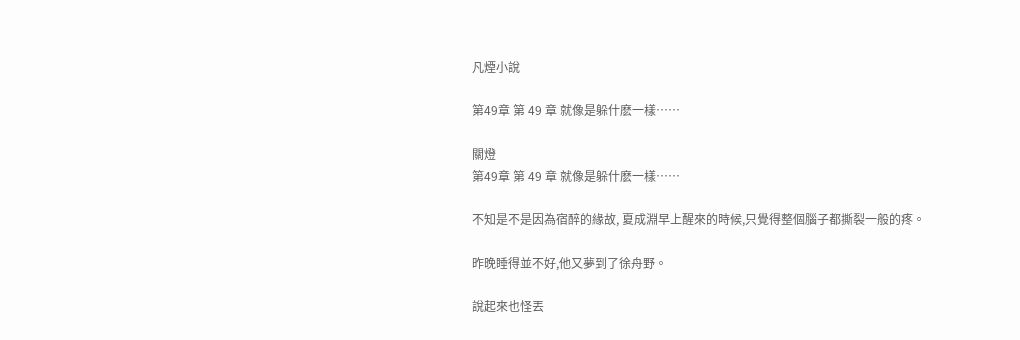凡煙小說

第49章 第 49 章 就像是躲什麽一樣……

關燈
第49章 第 49 章 就像是躲什麽一樣……

不知是不是因為宿醉的緣故, 夏成淵早上醒來的時候,只覺得整個腦子都撕裂一般的疼。

昨晚睡得並不好,他又夢到了徐舟野。

說起來也怪丟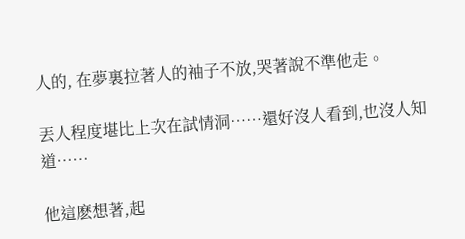人的, 在夢裏拉著人的袖子不放,哭著說不準他走。

丟人程度堪比上次在試情洞……還好沒人看到,也沒人知道……

他這麽想著,起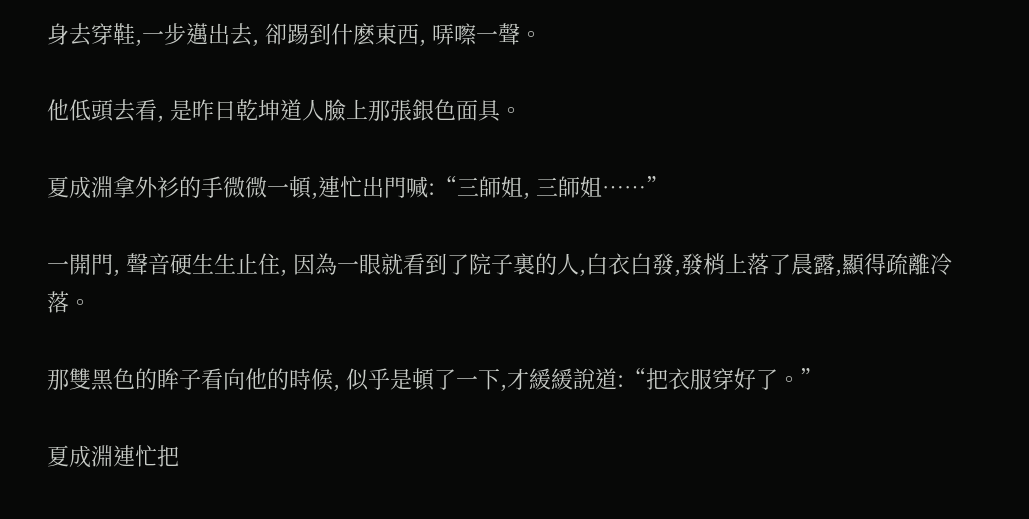身去穿鞋,一步邁出去, 卻踢到什麽東西, 哢嚓一聲。

他低頭去看, 是昨日乾坤道人臉上那張銀色面具。

夏成淵拿外衫的手微微一頓,連忙出門喊:“三師姐, 三師姐……”

一開門, 聲音硬生生止住, 因為一眼就看到了院子裏的人,白衣白發,發梢上落了晨露,顯得疏離冷落。

那雙黑色的眸子看向他的時候, 似乎是頓了一下,才緩緩說道:“把衣服穿好了。”

夏成淵連忙把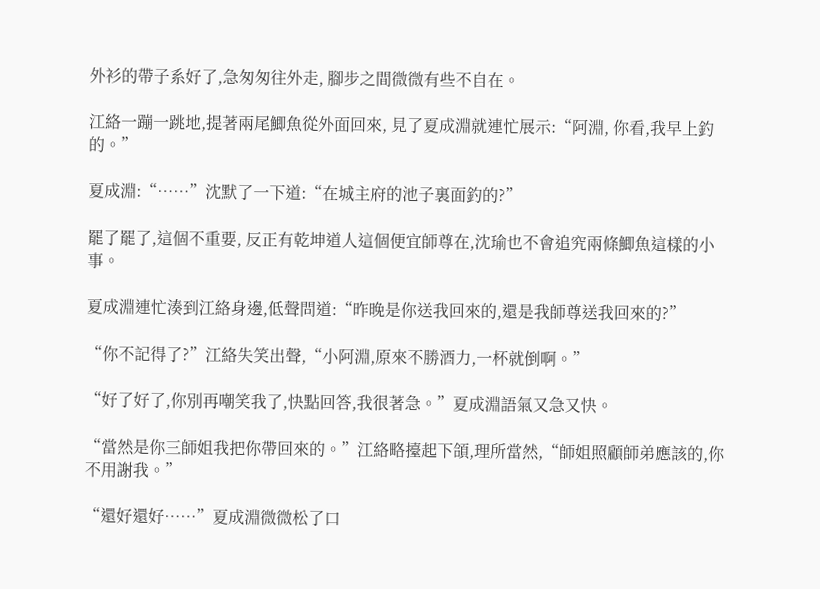外衫的帶子系好了,急匆匆往外走, 腳步之間微微有些不自在。

江絡一蹦一跳地,提著兩尾鯽魚從外面回來, 見了夏成淵就連忙展示:“阿淵, 你看,我早上釣的。”

夏成淵:“……”沈默了一下道:“在城主府的池子裏面釣的?”

罷了罷了,這個不重要, 反正有乾坤道人這個便宜師尊在,沈瑜也不會追究兩條鯽魚這樣的小事。

夏成淵連忙湊到江絡身邊,低聲問道:“昨晚是你送我回來的,還是我師尊送我回來的?”

“你不記得了?”江絡失笑出聲,“小阿淵,原來不勝酒力,一杯就倒啊。”

“好了好了,你別再嘲笑我了,快點回答,我很著急。”夏成淵語氣又急又快。

“當然是你三師姐我把你帶回來的。”江絡略擡起下頜,理所當然,“師姐照顧師弟應該的,你不用謝我。”

“還好還好……”夏成淵微微松了口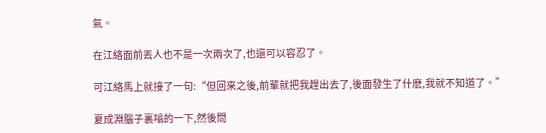氣。

在江絡面前丟人也不是一次兩次了,也還可以容忍了。

可江絡馬上就接了一句:“但回來之後,前輩就把我趕出去了,後面發生了什麽,我就不知道了。”

夏成淵腦子裏嗡的一下,然後問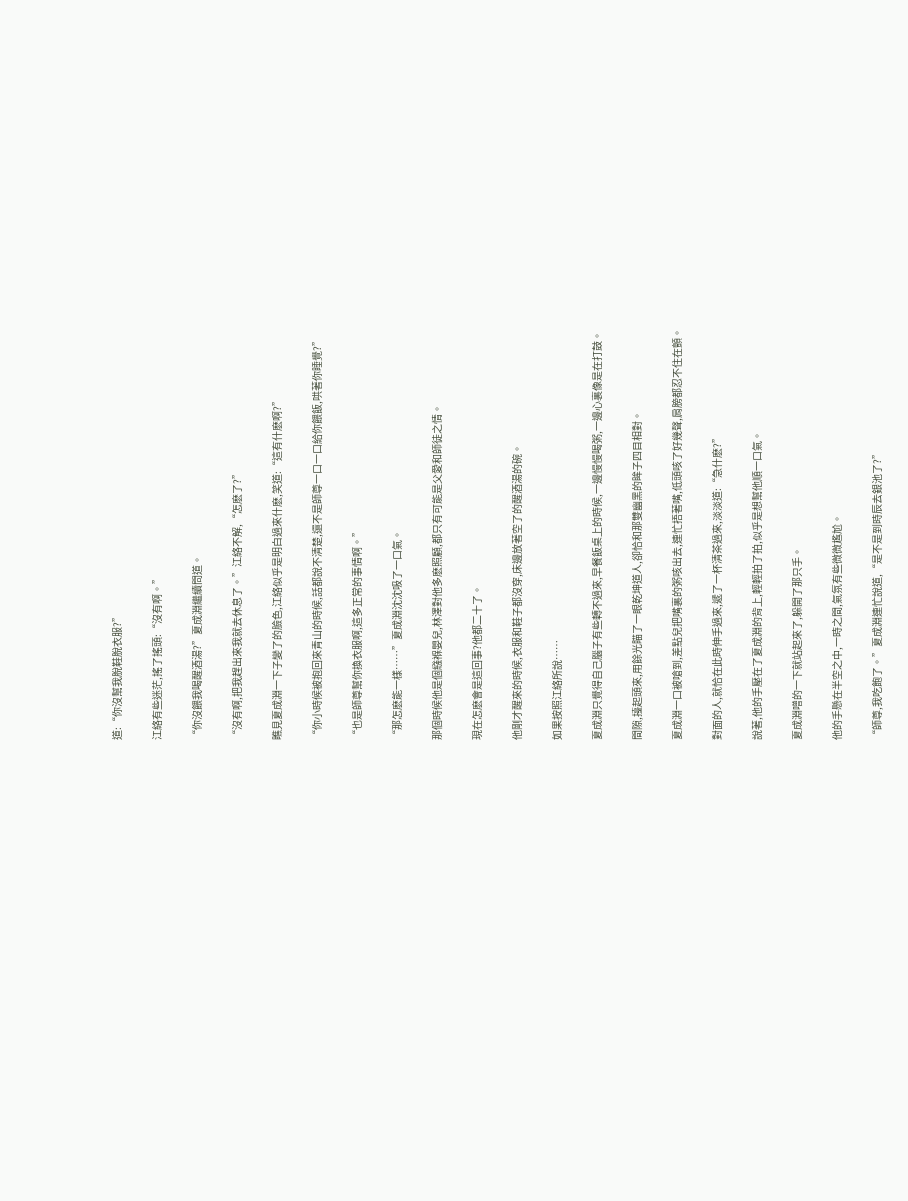道:“你沒幫我脫鞋脫衣服?”

江絡有些迷茫,搖了搖頭:“沒有啊。”

“你沒餵我喝醒酒湯?”夏成淵繼續問道。

“沒有啊,把我趕出來我就去休息了。”江絡不解,“怎麽了?”

瞧見夏成淵一下子變了的臉色,江絡似乎是明白過來什麽,笑道:“這有什麽啊?”

“你小時候被抱回來青山的時候,話都說不清楚,還不是師尊一口一口給你餵飯,哄著你睡覺?”

“也是師尊幫你換衣服啊,這多正常的事情啊。”

“那怎麽能一樣……”夏成淵沈沈吸了一口氣。

那個時候他是個繈褓嬰兒,林澤對他多麽照顧,都只有可能是父愛和師徒之情。

現在怎麽會是這回事?他都二十了。

他剛才醒來的時候,衣服和鞋子都沒穿,床邊放著空了的醒酒湯的碗。

如果按照江絡所說……

夏成淵只覺得自己腦子有些轉不過來,早餐飯桌上的時候,一邊慢慢喝粥,一邊心裏像是在打鼓。

間隙,擡起頭來,用餘光瞄了一眼乾坤道人,卻恰和那雙幽黑的眸子四目相對。

夏成淵一口被嗆到,差點兒把嘴裏的粥咳出去,連忙捂著嘴,低頭咳了好幾聲,肩膀都忍不住在顫。

對面的人,就恰在此時伸手過來,遞了一杯清茶過來,淡淡道:“急什麽?”

說著,他的手壓在了夏成淵的背上,輕輕拍了拍,似乎是想幫他順一口氣。

夏成淵噌的一下就站起來了,躲開了那只手。

他的手懸在半空之中,一時之間,氣氛有些微微尷尬。

“師尊,我吃飽了。”夏成淵連忙說道,“是不是到時辰去銀池了?”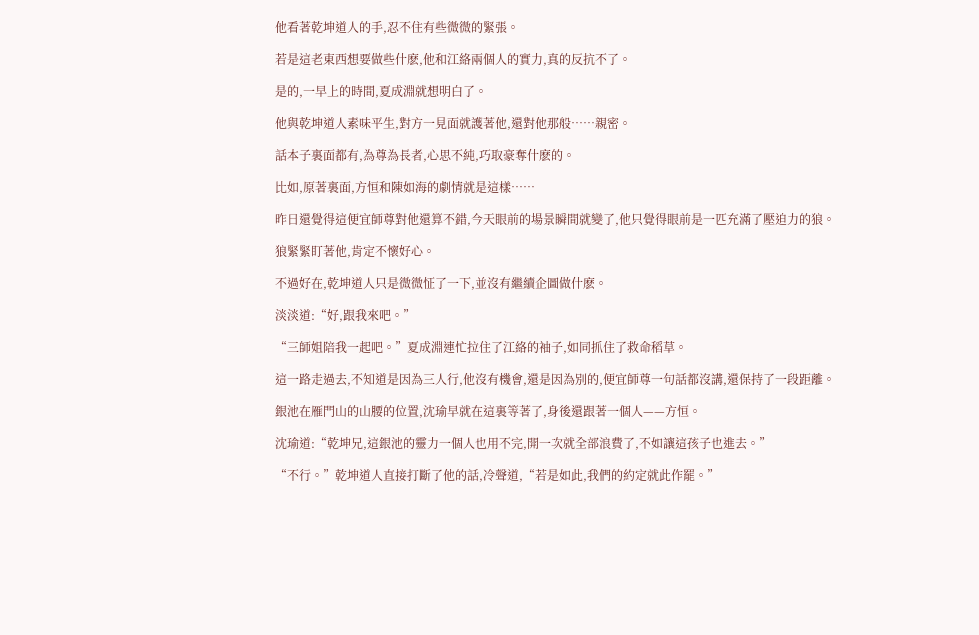他看著乾坤道人的手,忍不住有些微微的緊張。

若是這老東西想要做些什麽,他和江絡兩個人的實力,真的反抗不了。

是的,一早上的時間,夏成淵就想明白了。

他與乾坤道人素味平生,對方一見面就護著他,還對他那般……親密。

話本子裏面都有,為尊為長者,心思不純,巧取豪奪什麽的。

比如,原著裏面,方恒和陳如海的劇情就是這樣……

昨日還覺得這便宜師尊對他還算不錯,今天眼前的場景瞬間就變了,他只覺得眼前是一匹充滿了壓迫力的狼。

狼緊緊盯著他,肯定不懷好心。

不過好在,乾坤道人只是微微怔了一下,並沒有繼續企圖做什麽。

淡淡道:“好,跟我來吧。”

“三師姐陪我一起吧。”夏成淵連忙拉住了江絡的袖子,如同抓住了救命稻草。

這一路走過去,不知道是因為三人行,他沒有機會,還是因為別的,便宜師尊一句話都沒講,還保持了一段距離。

銀池在雁門山的山腰的位置,沈瑜早就在這裏等著了,身後還跟著一個人——方恒。

沈瑜道:“乾坤兄,這銀池的靈力一個人也用不完,開一次就全部浪費了,不如讓這孩子也進去。”

“不行。”乾坤道人直接打斷了他的話,冷聲道,“若是如此,我們的約定就此作罷。”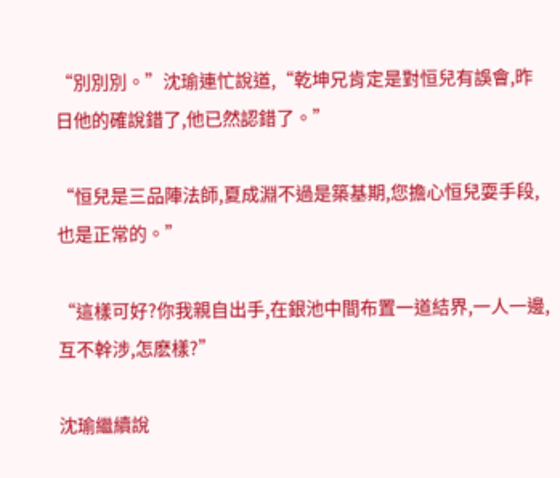“別別別。”沈瑜連忙說道,“乾坤兄肯定是對恒兒有誤會,昨日他的確說錯了,他已然認錯了。”

“恒兒是三品陣法師,夏成淵不過是築基期,您擔心恒兒耍手段,也是正常的。”

“這樣可好?你我親自出手,在銀池中間布置一道結界,一人一邊,互不幹涉,怎麽樣?”

沈瑜繼續說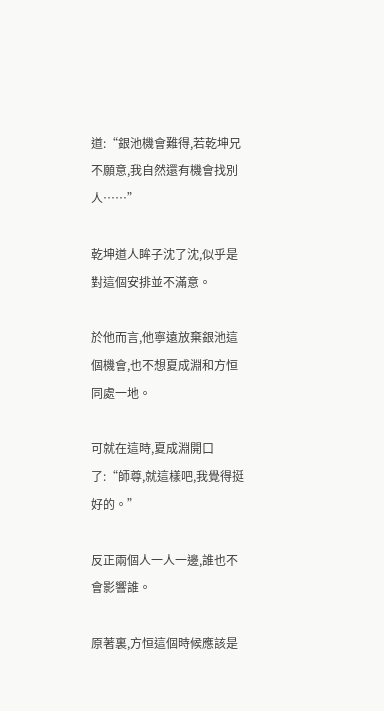道:“銀池機會難得,若乾坤兄不願意,我自然還有機會找別人……”

乾坤道人眸子沈了沈,似乎是對這個安排並不滿意。

於他而言,他寧遠放棄銀池這個機會,也不想夏成淵和方恒同處一地。

可就在這時,夏成淵開口了:“師尊,就這樣吧,我覺得挺好的。”

反正兩個人一人一邊,誰也不會影響誰。

原著裏,方恒這個時候應該是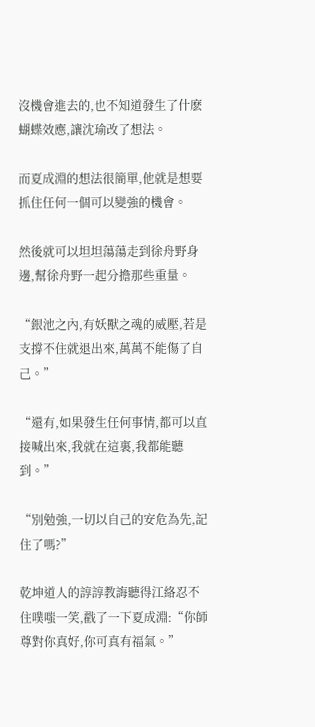沒機會進去的,也不知道發生了什麽蝴蝶效應,讓沈瑜改了想法。

而夏成淵的想法很簡單,他就是想要抓住任何一個可以變強的機會。

然後就可以坦坦蕩蕩走到徐舟野身邊,幫徐舟野一起分擔那些重量。

“銀池之內,有妖獸之魂的威壓,若是支撐不住就退出來,萬萬不能傷了自己。”

“還有,如果發生任何事情,都可以直接喊出來,我就在這裏,我都能聽到。”

“別勉強,一切以自己的安危為先,記住了嗎?”

乾坤道人的諄諄教誨聽得江絡忍不住噗嗤一笑,戳了一下夏成淵:“你師尊對你真好,你可真有福氣。”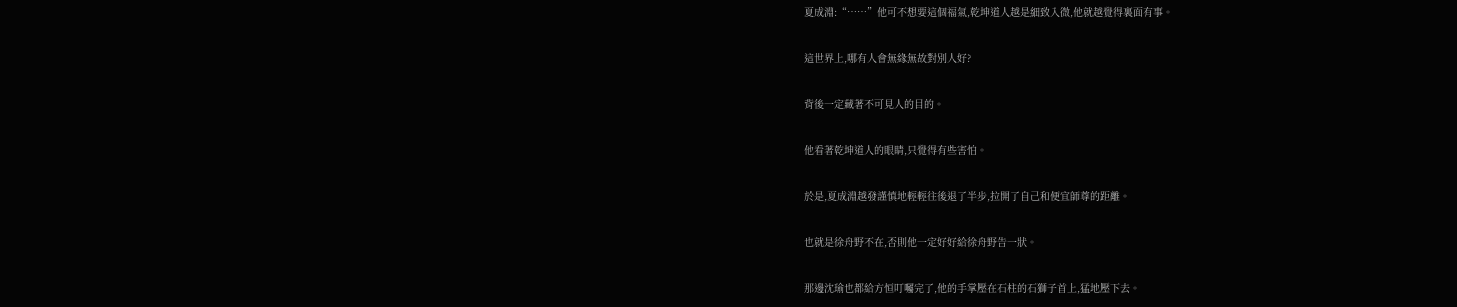夏成淵:“……”他可不想要這個福氣,乾坤道人越是細致入微,他就越覺得裏面有事。

這世界上,哪有人會無緣無故對別人好?

背後一定藏著不可見人的目的。

他看著乾坤道人的眼睛,只覺得有些害怕。

於是,夏成淵越發謹慎地輕輕往後退了半步,拉開了自己和便宜師尊的距離。

也就是徐舟野不在,否則他一定好好給徐舟野告一狀。

那邊沈瑜也都給方恒叮囑完了,他的手掌壓在石柱的石獅子首上,猛地壓下去。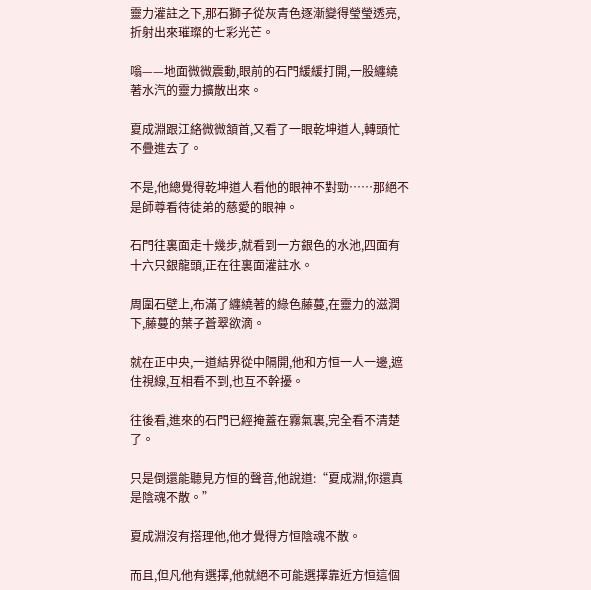靈力灌註之下,那石獅子從灰青色逐漸變得瑩瑩透亮,折射出來璀璨的七彩光芒。

嗡——地面微微震動,眼前的石門緩緩打開,一股纏繞著水汽的靈力擴散出來。

夏成淵跟江絡微微頷首,又看了一眼乾坤道人,轉頭忙不疊進去了。

不是,他總覺得乾坤道人看他的眼神不對勁……那絕不是師尊看待徒弟的慈愛的眼神。

石門往裏面走十幾步,就看到一方銀色的水池,四面有十六只銀龍頭,正在往裏面灌註水。

周圍石壁上,布滿了纏繞著的綠色藤蔓,在靈力的滋潤下,藤蔓的葉子蒼翠欲滴。

就在正中央,一道結界從中隔開,他和方恒一人一邊,遮住視線,互相看不到,也互不幹擾。

往後看,進來的石門已經掩蓋在霧氣裏,完全看不清楚了。

只是倒還能聽見方恒的聲音,他說道:“夏成淵,你還真是陰魂不散。”

夏成淵沒有搭理他,他才覺得方恒陰魂不散。

而且,但凡他有選擇,他就絕不可能選擇靠近方恒這個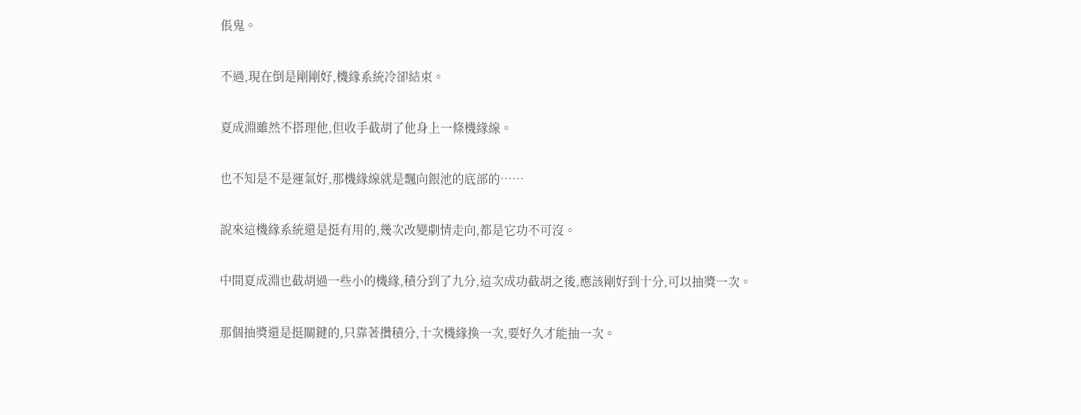倀鬼。

不過,現在倒是剛剛好,機緣系統冷卻結束。

夏成淵雖然不搭理他,但收手截胡了他身上一條機緣線。

也不知是不是運氣好,那機緣線就是飄向銀池的底部的……

說來這機緣系統還是挺有用的,幾次改變劇情走向,都是它功不可沒。

中間夏成淵也截胡過一些小的機緣,積分到了九分,這次成功截胡之後,應該剛好到十分,可以抽獎一次。

那個抽獎還是挺關鍵的,只靠著攢積分,十次機緣換一次,要好久才能抽一次。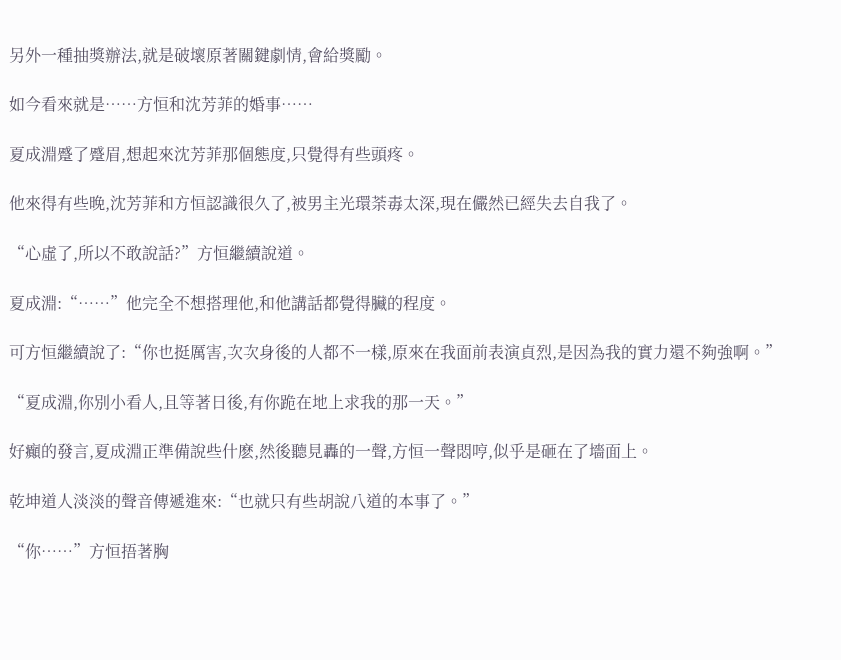另外一種抽獎辦法,就是破壞原著關鍵劇情,會給獎勵。

如今看來就是……方恒和沈芳菲的婚事……

夏成淵蹙了蹙眉,想起來沈芳菲那個態度,只覺得有些頭疼。

他來得有些晚,沈芳菲和方恒認識很久了,被男主光環荼毒太深,現在儼然已經失去自我了。

“心虛了,所以不敢說話?”方恒繼續說道。

夏成淵:“……”他完全不想搭理他,和他講話都覺得臟的程度。

可方恒繼續說了:“你也挺厲害,次次身後的人都不一樣,原來在我面前表演貞烈,是因為我的實力還不夠強啊。”

“夏成淵,你別小看人,且等著日後,有你跪在地上求我的那一天。”

好癲的發言,夏成淵正準備說些什麽,然後聽見轟的一聲,方恒一聲悶哼,似乎是砸在了墻面上。

乾坤道人淡淡的聲音傳遞進來:“也就只有些胡說八道的本事了。”

“你……”方恒捂著胸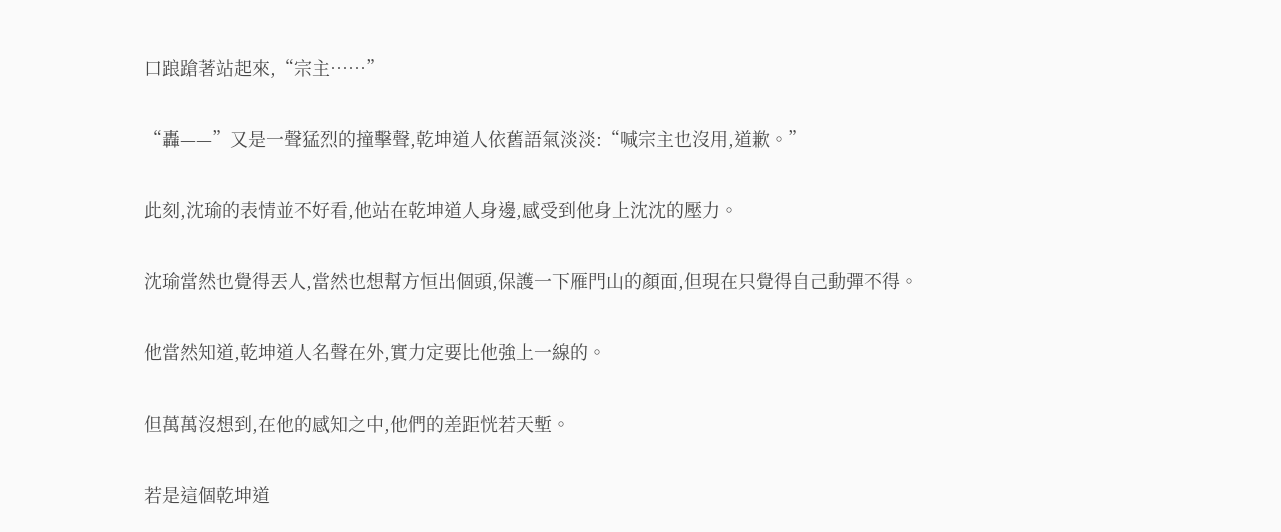口踉蹌著站起來,“宗主……”

“轟——”又是一聲猛烈的撞擊聲,乾坤道人依舊語氣淡淡:“喊宗主也沒用,道歉。”

此刻,沈瑜的表情並不好看,他站在乾坤道人身邊,感受到他身上沈沈的壓力。

沈瑜當然也覺得丟人,當然也想幫方恒出個頭,保護一下雁門山的顏面,但現在只覺得自己動彈不得。

他當然知道,乾坤道人名聲在外,實力定要比他強上一線的。

但萬萬沒想到,在他的感知之中,他們的差距恍若天塹。

若是這個乾坤道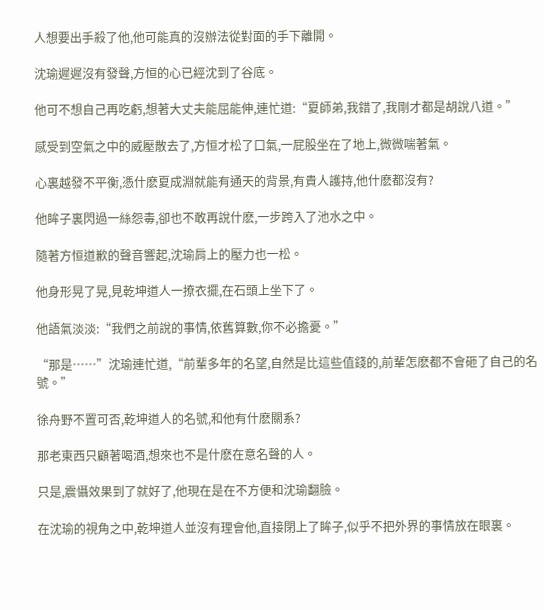人想要出手殺了他,他可能真的沒辦法從對面的手下離開。

沈瑜遲遲沒有發聲,方恒的心已經沈到了谷底。

他可不想自己再吃虧,想著大丈夫能屈能伸,連忙道:“夏師弟,我錯了,我剛才都是胡說八道。”

感受到空氣之中的威壓散去了,方恒才松了口氣,一屁股坐在了地上,微微喘著氣。

心裏越發不平衡,憑什麽夏成淵就能有通天的背景,有貴人護持,他什麽都沒有?

他眸子裏閃過一絲怨毒,卻也不敢再說什麽,一步跨入了池水之中。

隨著方恒道歉的聲音響起,沈瑜肩上的壓力也一松。

他身形晃了晃,見乾坤道人一撩衣擺,在石頭上坐下了。

他語氣淡淡:“我們之前說的事情,依舊算數,你不必擔憂。”

“那是……”沈瑜連忙道,“前輩多年的名望,自然是比這些值錢的,前輩怎麽都不會砸了自己的名號。”

徐舟野不置可否,乾坤道人的名號,和他有什麽關系?

那老東西只顧著喝酒,想來也不是什麽在意名聲的人。

只是,震懾效果到了就好了,他現在是在不方便和沈瑜翻臉。

在沈瑜的視角之中,乾坤道人並沒有理會他,直接閉上了眸子,似乎不把外界的事情放在眼裏。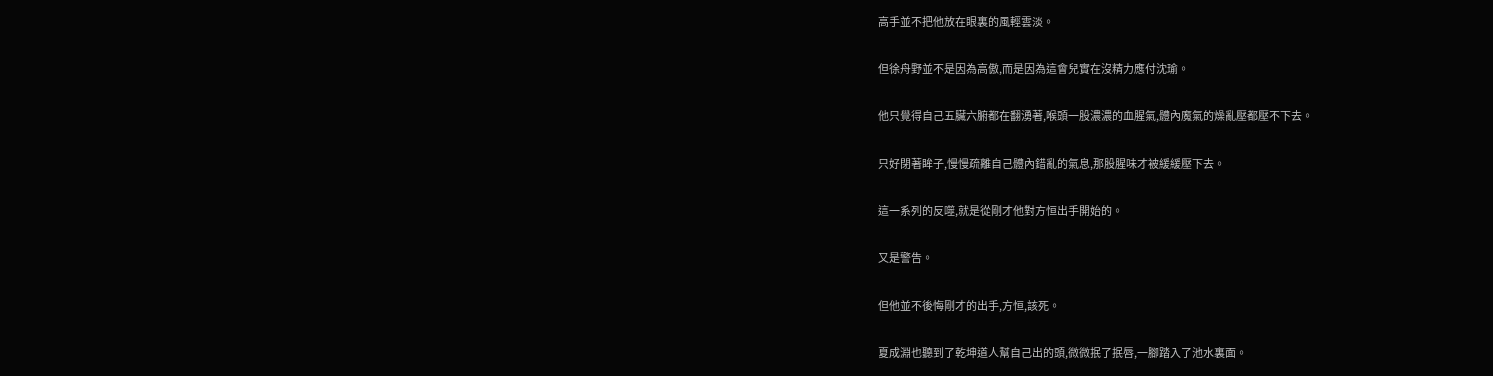高手並不把他放在眼裏的風輕雲淡。

但徐舟野並不是因為高傲,而是因為這會兒實在沒精力應付沈瑜。

他只覺得自己五臟六腑都在翻湧著,喉頭一股濃濃的血腥氣,體內魔氣的燥亂壓都壓不下去。

只好閉著眸子,慢慢疏離自己體內錯亂的氣息,那股腥味才被緩緩壓下去。

這一系列的反噬,就是從剛才他對方恒出手開始的。

又是警告。

但他並不後悔剛才的出手,方恒,該死。

夏成淵也聽到了乾坤道人幫自己出的頭,微微抿了抿唇,一腳踏入了池水裏面。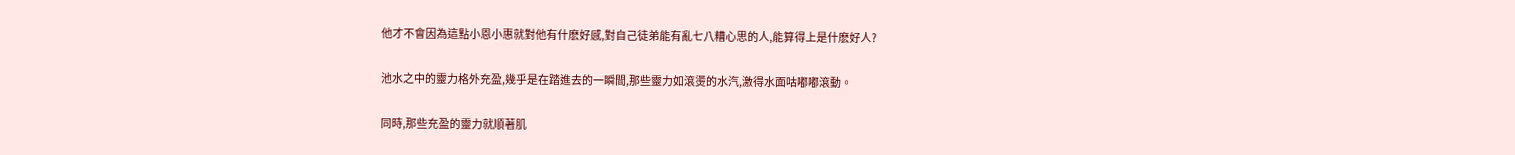他才不會因為這點小恩小惠就對他有什麽好感,對自己徒弟能有亂七八糟心思的人,能算得上是什麽好人?

池水之中的靈力格外充盈,幾乎是在踏進去的一瞬間,那些靈力如滾燙的水汽,激得水面咕嘟嘟滾動。

同時,那些充盈的靈力就順著肌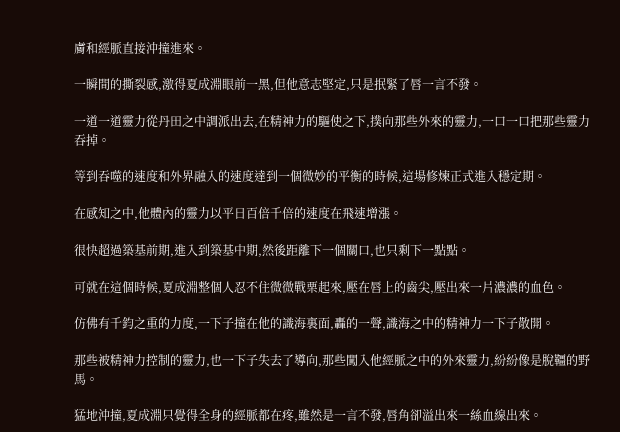膚和經脈直接沖撞進來。

一瞬間的撕裂感,激得夏成淵眼前一黑,但他意志堅定,只是抿緊了唇一言不發。

一道一道靈力從丹田之中調派出去,在精神力的驅使之下,撲向那些外來的靈力,一口一口把那些靈力吞掉。

等到吞噬的速度和外界融入的速度達到一個微妙的平衡的時候,這場修煉正式進入穩定期。

在感知之中,他體內的靈力以平日百倍千倍的速度在飛速增漲。

很快超過築基前期,進入到築基中期,然後距離下一個關口,也只剩下一點點。

可就在這個時候,夏成淵整個人忍不住微微戰栗起來,壓在唇上的齒尖,壓出來一片濃濃的血色。

仿佛有千鈞之重的力度,一下子撞在他的識海裏面,轟的一聲,識海之中的精神力一下子散開。

那些被精神力控制的靈力,也一下子失去了導向,那些闖入他經脈之中的外來靈力,紛紛像是脫韁的野馬。

猛地沖撞,夏成淵只覺得全身的經脈都在疼,雖然是一言不發,唇角卻溢出來一絲血線出來。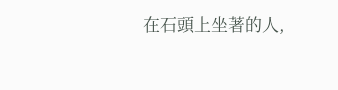在石頭上坐著的人,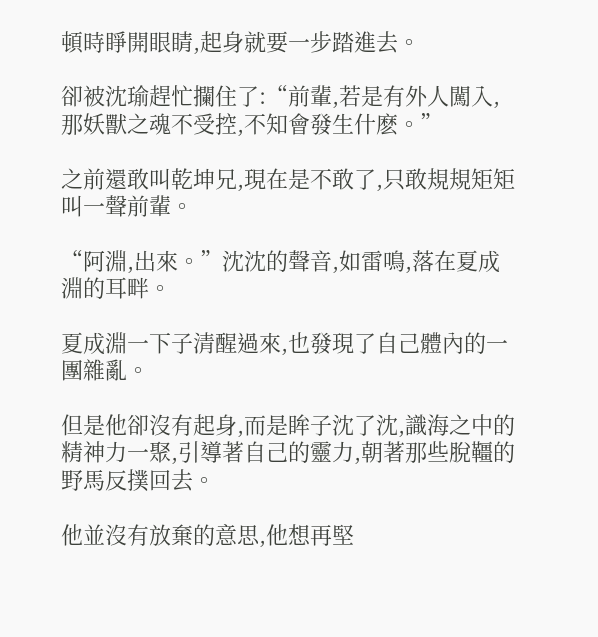頓時睜開眼睛,起身就要一步踏進去。

卻被沈瑜趕忙攔住了:“前輩,若是有外人闖入,那妖獸之魂不受控,不知會發生什麽。”

之前還敢叫乾坤兄,現在是不敢了,只敢規規矩矩叫一聲前輩。

“阿淵,出來。”沈沈的聲音,如雷鳴,落在夏成淵的耳畔。

夏成淵一下子清醒過來,也發現了自己體內的一團雜亂。

但是他卻沒有起身,而是眸子沈了沈,識海之中的精神力一聚,引導著自己的靈力,朝著那些脫韁的野馬反撲回去。

他並沒有放棄的意思,他想再堅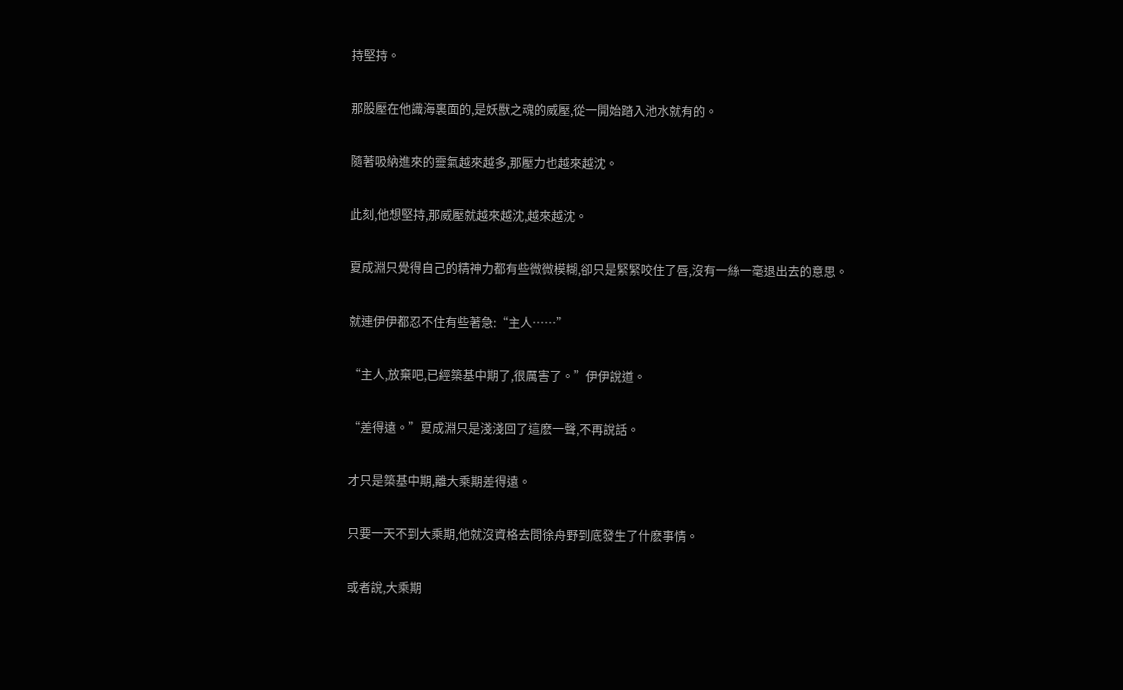持堅持。

那股壓在他識海裏面的,是妖獸之魂的威壓,從一開始踏入池水就有的。

隨著吸納進來的靈氣越來越多,那壓力也越來越沈。

此刻,他想堅持,那威壓就越來越沈,越來越沈。

夏成淵只覺得自己的精神力都有些微微模糊,卻只是緊緊咬住了唇,沒有一絲一毫退出去的意思。

就連伊伊都忍不住有些著急:“主人……”

“主人,放棄吧,已經築基中期了,很厲害了。”伊伊說道。

“差得遠。”夏成淵只是淺淺回了這麽一聲,不再說話。

才只是築基中期,離大乘期差得遠。

只要一天不到大乘期,他就沒資格去問徐舟野到底發生了什麽事情。

或者說,大乘期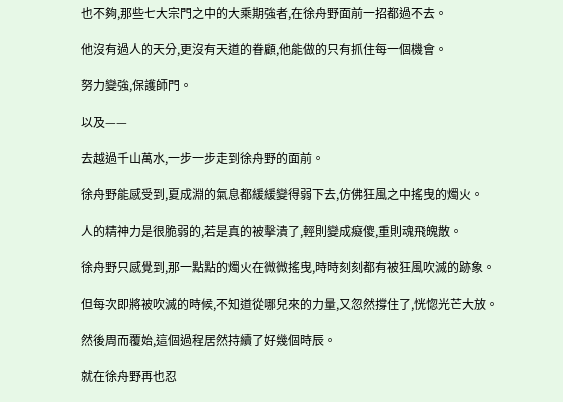也不夠,那些七大宗門之中的大乘期強者,在徐舟野面前一招都過不去。

他沒有過人的天分,更沒有天道的眷顧,他能做的只有抓住每一個機會。

努力變強,保護師門。

以及——

去越過千山萬水,一步一步走到徐舟野的面前。

徐舟野能感受到,夏成淵的氣息都緩緩變得弱下去,仿佛狂風之中搖曳的燭火。

人的精神力是很脆弱的,若是真的被擊潰了,輕則變成癡傻,重則魂飛魄散。

徐舟野只感覺到,那一點點的燭火在微微搖曳,時時刻刻都有被狂風吹滅的跡象。

但每次即將被吹滅的時候,不知道從哪兒來的力量,又忽然撐住了,恍惚光芒大放。

然後周而覆始,這個過程居然持續了好幾個時辰。

就在徐舟野再也忍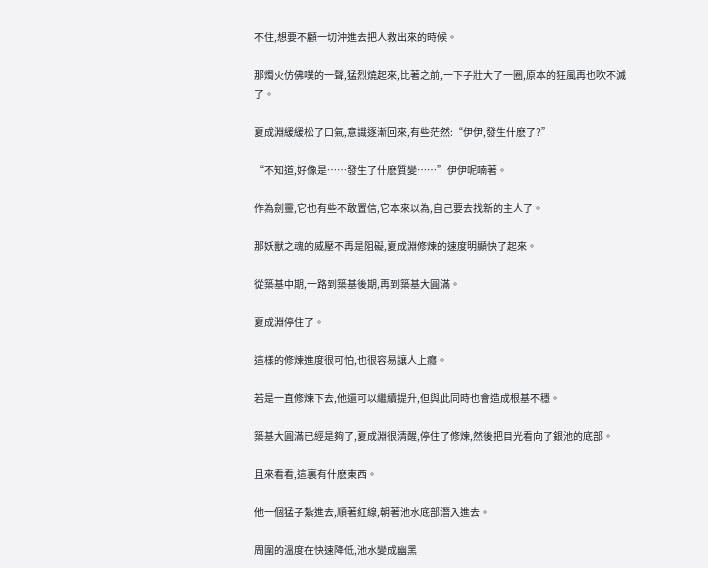不住,想要不顧一切沖進去把人救出來的時候。

那燭火仿佛噗的一聲,猛烈燒起來,比著之前,一下子壯大了一圈,原本的狂風再也吹不滅了。

夏成淵緩緩松了口氣,意識逐漸回來,有些茫然:“伊伊,發生什麽了?”

“不知道,好像是……發生了什麽質變……”伊伊呢喃著。

作為劍靈,它也有些不敢置信,它本來以為,自己要去找新的主人了。

那妖獸之魂的威壓不再是阻礙,夏成淵修煉的速度明顯快了起來。

從築基中期,一路到築基後期,再到築基大圓滿。

夏成淵停住了。

這樣的修煉進度很可怕,也很容易讓人上癮。

若是一直修煉下去,他還可以繼續提升,但與此同時也會造成根基不穩。

築基大圓滿已經是夠了,夏成淵很清醒,停住了修煉,然後把目光看向了銀池的底部。

且來看看,這裏有什麽東西。

他一個猛子紮進去,順著紅線,朝著池水底部潛入進去。

周圍的溫度在快速降低,池水變成幽黑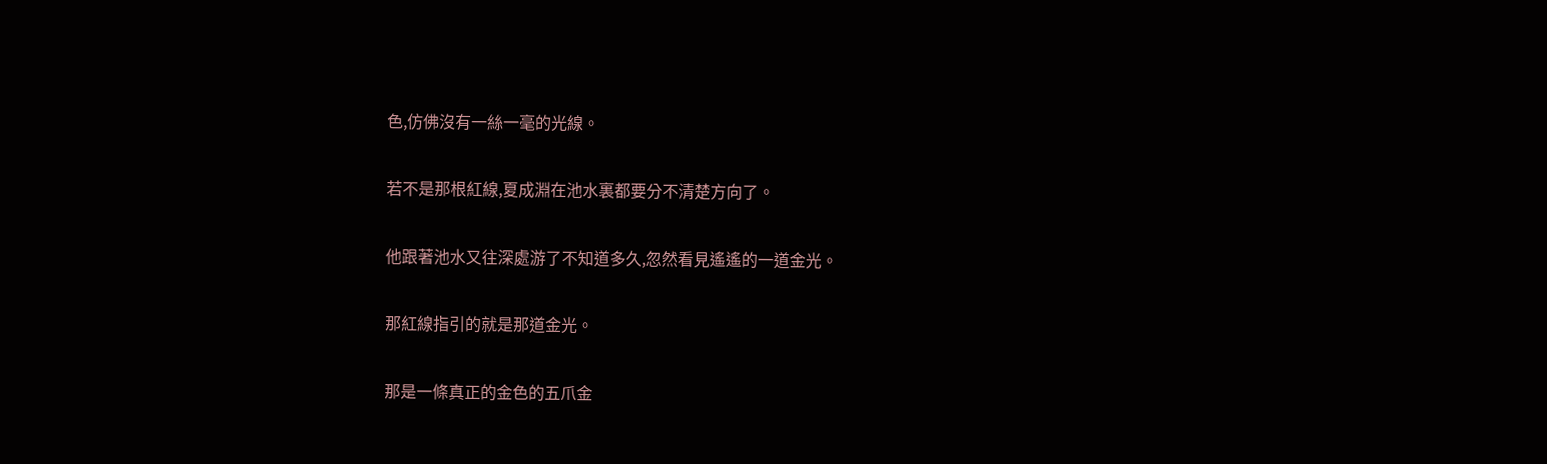色,仿佛沒有一絲一毫的光線。

若不是那根紅線,夏成淵在池水裏都要分不清楚方向了。

他跟著池水又往深處游了不知道多久,忽然看見遙遙的一道金光。

那紅線指引的就是那道金光。

那是一條真正的金色的五爪金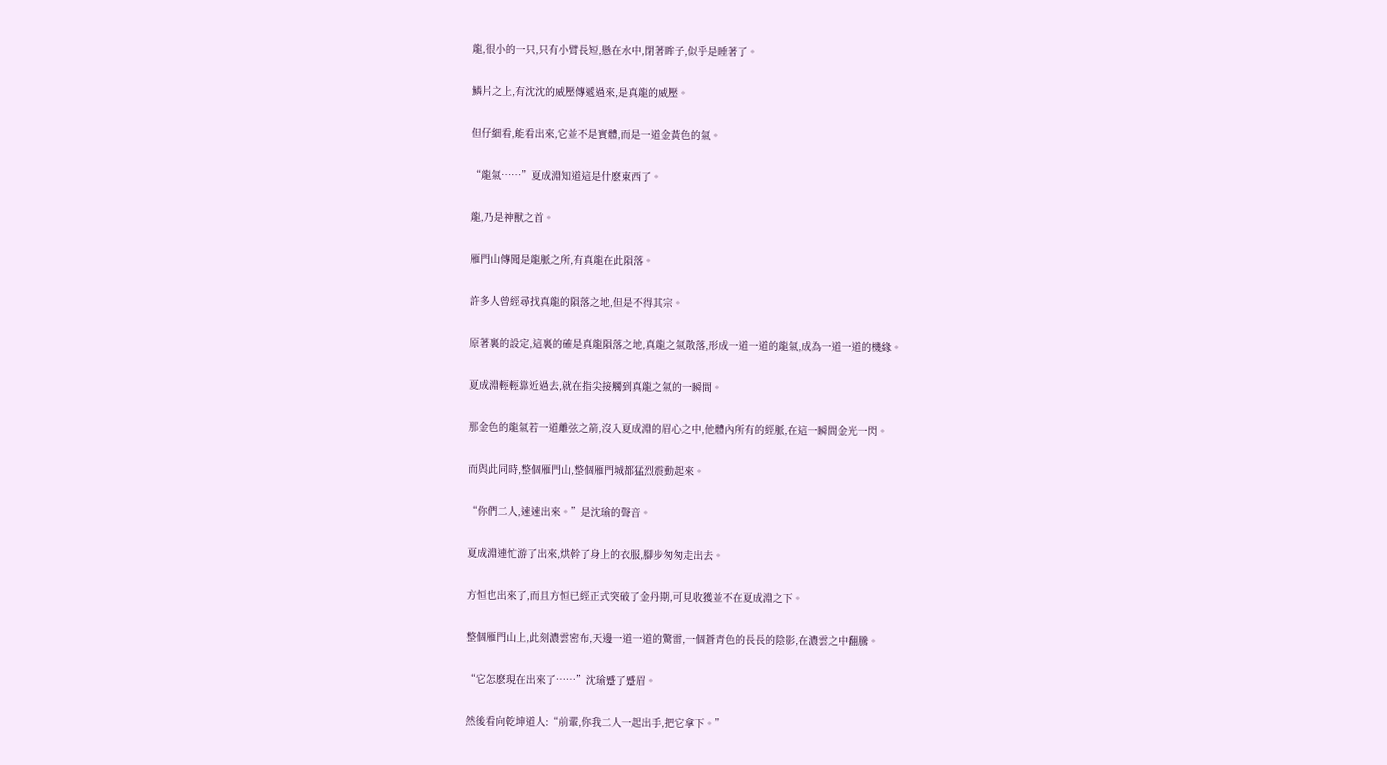龍,很小的一只,只有小臂長短,懸在水中,閉著眸子,似乎是睡著了。

鱗片之上,有沈沈的威壓傳遞過來,是真龍的威壓。

但仔細看,能看出來,它並不是實體,而是一道金黃色的氣。

“龍氣……”夏成淵知道這是什麽東西了。

龍,乃是神獸之首。

雁門山傳聞是龍脈之所,有真龍在此隕落。

許多人曾經尋找真龍的隕落之地,但是不得其宗。

原著裏的設定,這裏的確是真龍隕落之地,真龍之氣散落,形成一道一道的龍氣,成為一道一道的機緣。

夏成淵輕輕靠近過去,就在指尖接觸到真龍之氣的一瞬間。

那金色的龍氣若一道離弦之箭,沒入夏成淵的眉心之中,他體內所有的經脈,在這一瞬間金光一閃。

而與此同時,整個雁門山,整個雁門城都猛烈震動起來。

“你們二人,速速出來。”是沈瑜的聲音。

夏成淵連忙游了出來,烘幹了身上的衣服,腳步匆匆走出去。

方恒也出來了,而且方恒已經正式突破了金丹期,可見收獲並不在夏成淵之下。

整個雁門山上,此刻濃雲密布,天邊一道一道的驚雷,一個蒼青色的長長的陰影,在濃雲之中翻騰。

“它怎麽現在出來了……”沈瑜蹙了蹙眉。

然後看向乾坤道人:“前輩,你我二人一起出手,把它拿下。”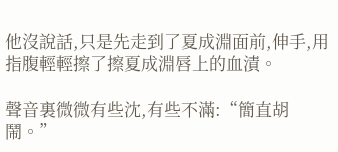他沒說話,只是先走到了夏成淵面前,伸手,用指腹輕輕擦了擦夏成淵唇上的血漬。

聲音裏微微有些沈,有些不滿:“簡直胡鬧。”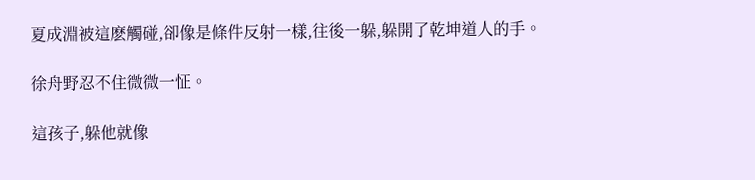夏成淵被這麽觸碰,卻像是條件反射一樣,往後一躲,躲開了乾坤道人的手。

徐舟野忍不住微微一怔。

這孩子,躲他就像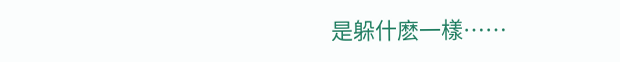是躲什麽一樣……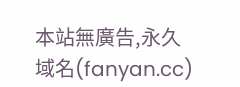本站無廣告,永久域名(fanyan.cc)